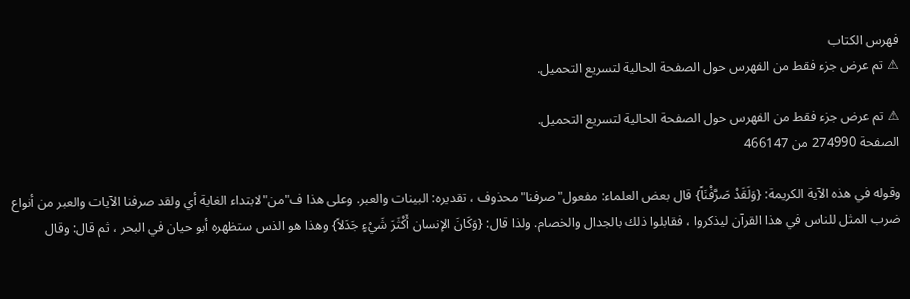فهرس الكتاب
⚠ تم عرض جزء فقط من الفهرس حول الصفحة الحالية لتسريع التحميل.

⚠ تم عرض جزء فقط من الفهرس حول الصفحة الحالية لتسريع التحميل.
الصفحة 274990 من 466147

وقوله في هذه الآية الكريمة: {وَلَقَدْ صَرَّفْنَاً} قال بعض العلماء: مفعول"صرفنا"محذوف ، تقديره: البينات والعبر. وعلى هذا ف"من"لابتداء الغاية أي ولقد صرفنا الآيات والعبر من أنواع ضرب المثل للناس في هذا القرآن ليذكروا ، فقابلوا ذلك بالجدال والخصام. ولذا قال: {وَكَانَ الإنسان أَكْثَرَ شَيْءٍ جَدَلاً} وهذا هو الذس ستظهره أبو حيان في البحر ، ثم قال: وقال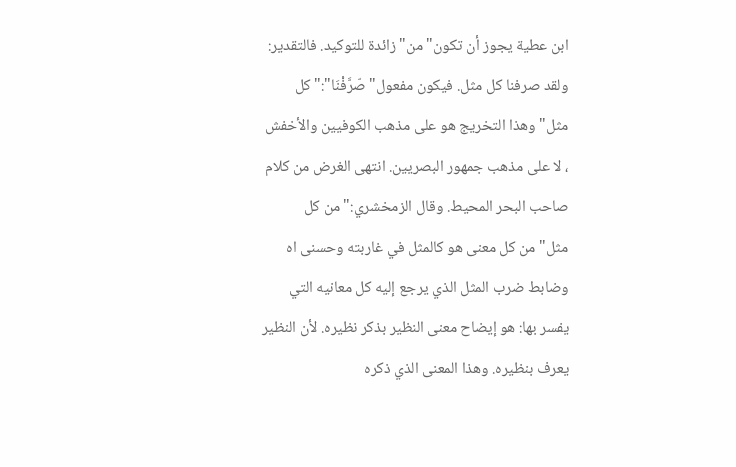ابن عطية يجوز أن تكون"من"زائدة للتوكيد. فالتقدير: ولقد صرفنا كل مثل. فيكون مفعول"صّرَّفْنَا":"كل مثل"وهذا التخريج هو على مذهب الكوفيين والأخفش ، لا على مذهب جمهور البصريين. انتهى الغرض من كلام صاحب البحر المحيط. وقال الزمخشري:"من كل مثل"من كل معنى هو كالمثل في غاربته وحسنى اه وضابط ضرب المثل الذي يرجع إليه كل معانيه التي يفسر بها: هو إيضاح معنى النظير بذكر نظيره. لأن النظير يعرف بنظيره. وهذا المعنى الذي ذكره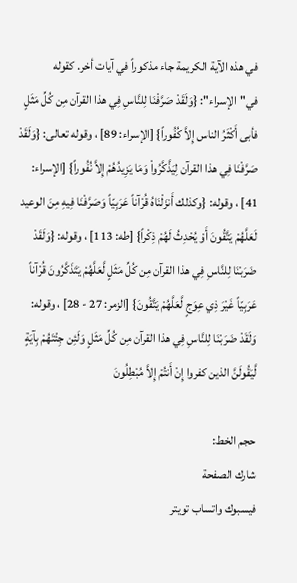في هذه الآية الكريمة جاء مذكوراً في آيات أخر. كقوله في"الإسراء": {وَلَقَدْ صَرَّفْنَا لِلنَّاسِ فِي هذا القرآن مِن كُلِّ مَثَلٍ فأبى أَكْثَرُ الناس إِلاَّ كُفُوراً} [الإسراء: 89] ، وقوله تعالى: {وَلَقَدْ صَرَّفْنَا فِي هذا القرآن لِيَذَّكَّرُواْ وَمَا يَزِيدُهُمْ إِلاَّ نُفُوراً} [الإسراء: 41] ، وقوله: {وكذلك أَنزَلْنَاهُ قُرْآناً عَرَبِيّاً وَصَرَّفْنَا فِيهِ مِنَ الوعيد لَعَلَّهُمْ يَتَّقُونَ أَوْ يُحْدِثُ لَهُمْ ذِكْراً} [طه: 113] ، وقوله: {وَلَقَدْ ضَرَبْنَا لِلنَّاسِ فِي هذا القرآن مِن كُلِّ مَثَلٍ لَّعَلَّهُمْ يَتَذَكَّرُونَ قُرْآناً عَرَبِيّاً غَيْرَ ذِي عِوَجٍ لَّعَلَّهُمْ يَتَّقُونَ} [الزمر: 27 - 28] ، وقوله: وَلَقَدْ ضَرَبْنَا لِلنَّاسِ فِي هذا القرآن مِن كُلِّ مَثَلٍ وَلَئِن جِئْتَهُمْ بِآيَةٍ لَّيَقُولَنَّ الذين كفروا إِنْ أَنتُمْ إِلاَّ مُبْطِلُونَ

حجم الخط:
شارك الصفحة
فيسبوك واتساب تويتر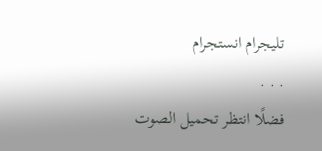تليجرام انستجرام
. . .
فضلًا انتظر تحميل الصوت